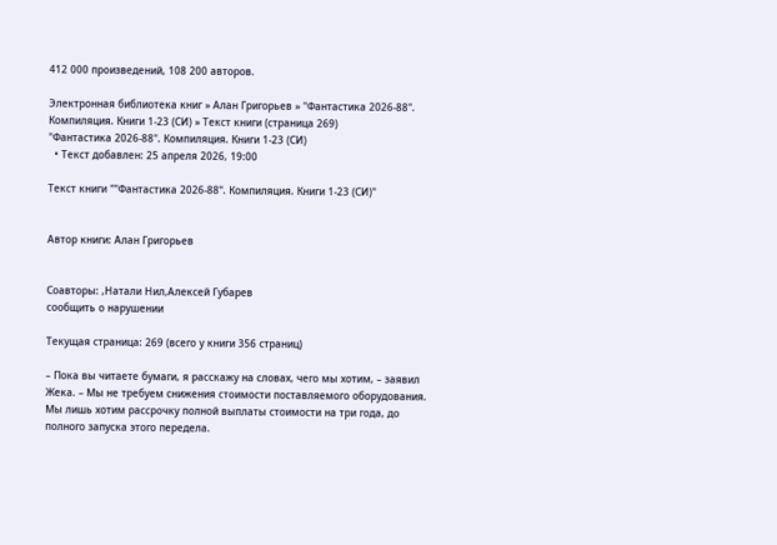412 000 произведений, 108 200 авторов.

Электронная библиотека книг » Алан Григорьев » "Фантастика 2026-88". Компиляция. Книги 1-23 (СИ) » Текст книги (страница 269)
"Фантастика 2026-88". Компиляция. Книги 1-23 (СИ)
  • Текст добавлен: 25 апреля 2026, 19:00

Текст книги ""Фантастика 2026-88". Компиляция. Книги 1-23 (СИ)"


Автор книги: Алан Григорьев


Соавторы: ,Натали Нил,Алексей Губарев
сообщить о нарушении

Текущая страница: 269 (всего у книги 356 страниц)

– Пока вы читаете бумаги, я расскажу на словах, чего мы хотим, – заявил Жека. – Мы не требуем снижения стоимости поставляемого оборудования. Мы лишь хотим рассрочку полной выплаты стоимости на три года, до полного запуска этого передела.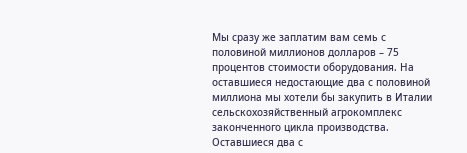Мы сразу же заплатим вам семь с половиной миллионов долларов – 75 процентов стоимости оборудования. На оставшиеся недостающие два с половиной миллиона мы хотели бы закупить в Италии сельскохозяйственный агрокомплекс законченного цикла производства. Оставшиеся два с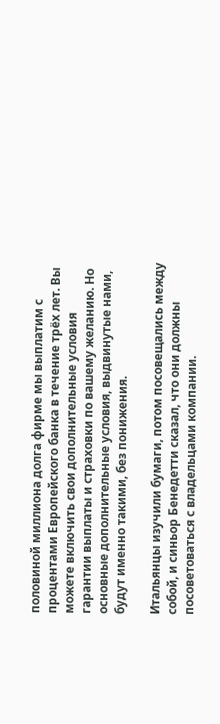половиной миллиона долга фирме мы выплатим с процентами Европейского банка в течение трёх лет. Вы можете включить свои дополнительные условия гарантии выплаты и страховки по вашему желанию. Но основные дополнительные условия, выдвинутые нами, будут именно такими, без понижения.

Итальянцы изучили бумаги, потом посовещались между собой, и синьор Бенедетти сказал, что они должны посоветоваться с владельцами компании.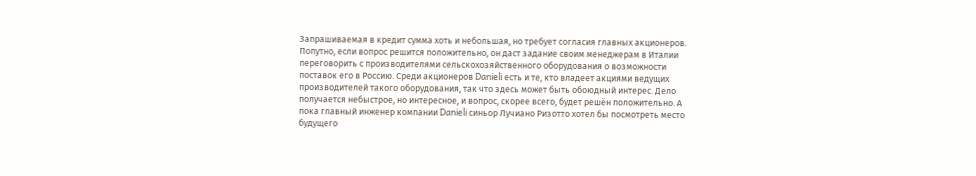Запрашиваемая в кредит сумма хоть и небольшая, но требует согласия главных акционеров. Попутно, если вопрос решится положительно, он даст задание своим менеджерам в Италии переговорить с производителями сельскохозяйственного оборудования о возможности поставок его в Россию. Среди акционеров Danieli есть и те, кто владеет акциями ведущих производителей такого оборудования, так что здесь может быть обоюдный интерес. Дело получается небыстрое, но интересное, и вопрос, скорее всего, будет решён положительно. А пока главный инженер компании Danieli синьор Лучиано Ризотто хотел бы посмотреть место будущего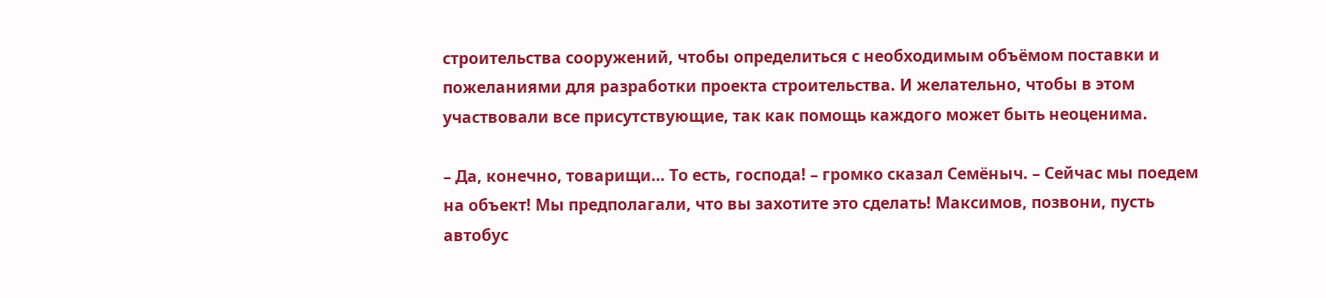строительства сооружений, чтобы определиться с необходимым объёмом поставки и пожеланиями для разработки проекта строительства. И желательно, чтобы в этом участвовали все присутствующие, так как помощь каждого может быть неоценима.

– Да, конечно, товарищи… То есть, господа! – громко сказал Семёныч. – Сейчас мы поедем на объект! Мы предполагали, что вы захотите это сделать! Максимов, позвони, пусть автобус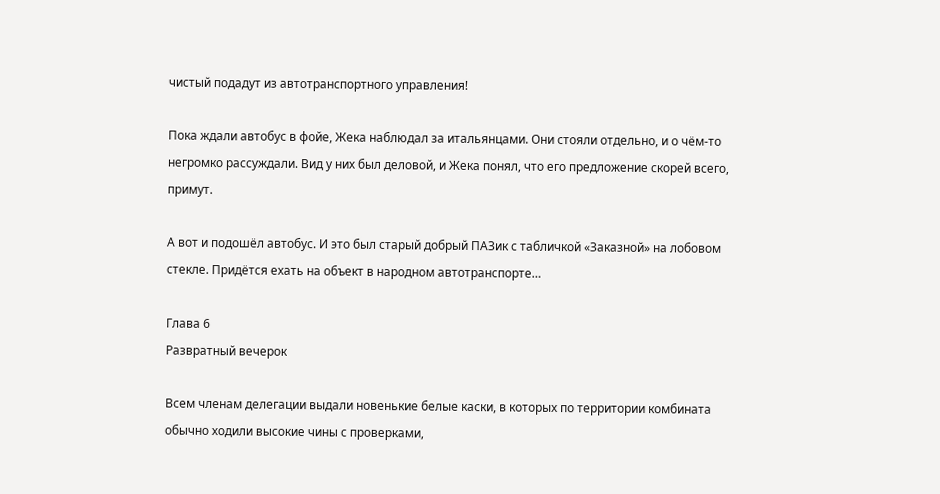чистый подадут из автотранспортного управления!

Пока ждали автобус в фойе, Жека наблюдал за итальянцами. Они стояли отдельно, и о чём-то негромко рассуждали. Вид у них был деловой, и Жека понял, что его предложение скорей всего, примут.

А вот и подошёл автобус. И это был старый добрый ПАЗик с табличкой «Заказной» на лобовом стекле. Придётся ехать на объект в народном автотранспорте…

Глава 6
Развратный вечерок

Всем членам делегации выдали новенькие белые каски, в которых по территории комбината обычно ходили высокие чины с проверками,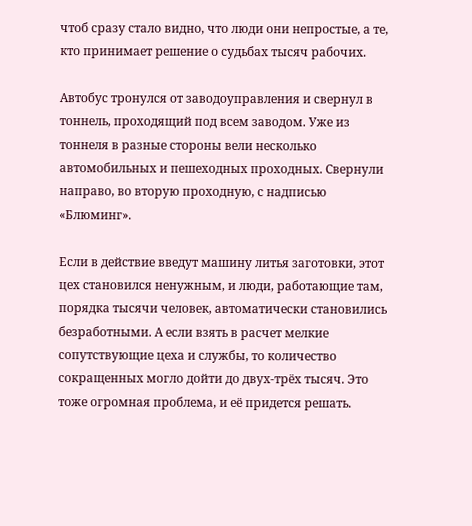чтоб сразу стало видно, что люди они непростые, а те, кто принимает решение о судьбах тысяч рабочих.

Автобус тронулся от заводоуправления и свернул в тоннель, проходящий под всем заводом. Уже из тоннеля в разные стороны вели несколько автомобильных и пешеходных проходных. Свернули направо, во вторую проходную, с надписью «Блюминг».

Если в действие введут машину литья заготовки, этот цех становился ненужным, и люди, работающие там, порядка тысячи человек, автоматически становились безработными. А если взять в расчет мелкие сопутствующие цеха и службы, то количество сокращенных могло дойти до двух-трёх тысяч. Это тоже огромная проблема, и её придется решать.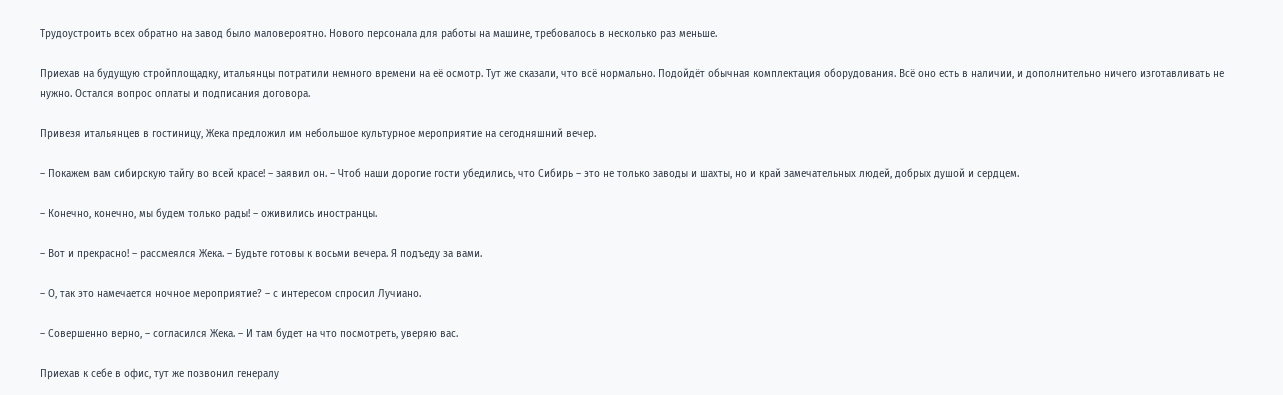Трудоустроить всех обратно на завод было маловероятно. Нового персонала для работы на машине, требовалось в несколько раз меньше.

Приехав на будущую стройплощадку, итальянцы потратили немного времени на её осмотр. Тут же сказали, что всё нормально. Подойдёт обычная комплектация оборудования. Всё оно есть в наличии, и дополнительно ничего изготавливать не нужно. Остался вопрос оплаты и подписания договора.

Привезя итальянцев в гостиницу, Жека предложил им небольшое культурное мероприятие на сегодняшний вечер.

– Покажем вам сибирскую тайгу во всей красе! – заявил он. – Чтоб наши дорогие гости убедились, что Сибирь – это не только заводы и шахты, но и край замечательных людей, добрых душой и сердцем.

– Конечно, конечно, мы будем только рады! – оживились иностранцы.

– Вот и прекрасно! – рассмеялся Жека. – Будьте готовы к восьми вечера. Я подъеду за вами.

– О, так это намечается ночное мероприятие? – с интересом спросил Лучиано.

– Совершенно верно, – согласился Жека. – И там будет на что посмотреть, уверяю вас.

Приехав к себе в офис, тут же позвонил генералу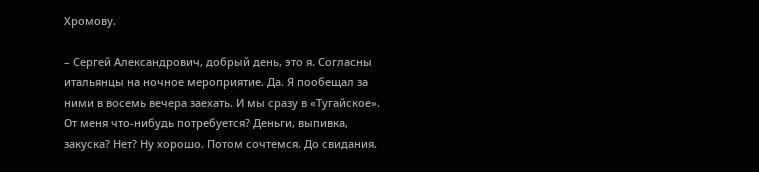Хромову.

– Сергей Александрович, добрый день, это я. Согласны итальянцы на ночное мероприятие. Да. Я пообещал за ними в восемь вечера заехать. И мы сразу в «Тугайское». От меня что-нибудь потребуется? Деньги, выпивка, закуска? Нет? Ну хорошо. Потом сочтемся. До свидания.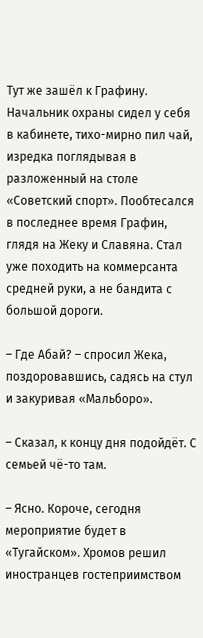Тут же зашёл к Графину. Начальник охраны сидел у себя в кабинете, тихо-мирно пил чай, изредка поглядывая в разложенный на столе «Советский спорт». Пообтесался в последнее время Графин, глядя на Жеку и Славяна. Стал уже походить на коммерсанта средней руки, а не бандита с большой дороги.

– Где Абай? – спросил Жека, поздоровавшись, садясь на стул и закуривая «Мальборо».

– Сказал, к концу дня подойдёт. С семьей чё-то там.

– Ясно. Короче, сегодня мероприятие будет в «Тугайском». Хромов решил иностранцев гостеприимством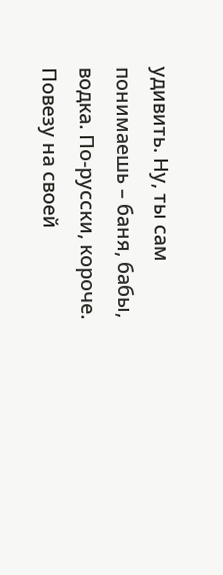удивить. Ну, ты сам понимаешь – баня, бабы, водка. По-русски, короче. Повезу на своей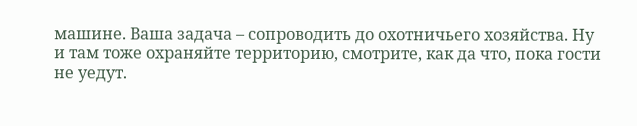машине. Ваша задача – сопроводить до охотничьего хозяйства. Ну и там тоже охраняйте территорию, смотрите, как да что, пока гости не уедут.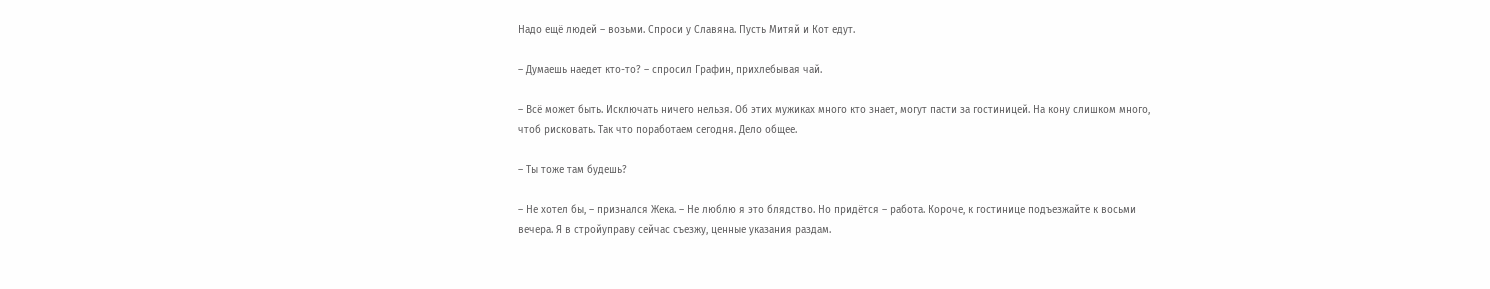Надо ещё людей – возьми. Спроси у Славяна. Пусть Митяй и Кот едут.

– Думаешь наедет кто-то? – спросил Графин, прихлебывая чай.

– Всё может быть. Исключать ничего нельзя. Об этих мужиках много кто знает, могут пасти за гостиницей. На кону слишком много, чтоб рисковать. Так что поработаем сегодня. Дело общее.

– Ты тоже там будешь?

– Не хотел бы, – признался Жека. – Не люблю я это блядство. Но придётся – работа. Короче, к гостинице подъезжайте к восьми вечера. Я в стройуправу сейчас съезжу, ценные указания раздам.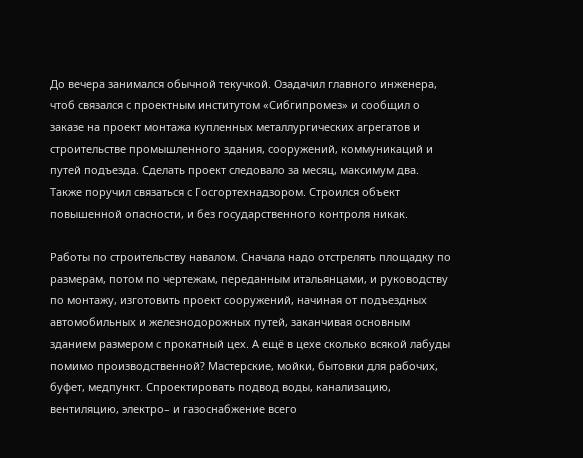До вечера занимался обычной текучкой. Озадачил главного инженера, чтоб связался с проектным институтом «Сибгипромез» и сообщил о заказе на проект монтажа купленных металлургических агрегатов и строительстве промышленного здания, сооружений, коммуникаций и путей подъезда. Сделать проект следовало за месяц, максимум два. Также поручил связаться с Госгортехнадзором. Строился объект повышенной опасности, и без государственного контроля никак.

Работы по строительству навалом. Сначала надо отстрелять площадку по размерам, потом по чертежам, переданным итальянцами, и руководству по монтажу, изготовить проект сооружений, начиная от подъездных автомобильных и железнодорожных путей, заканчивая основным зданием размером с прокатный цех. А ещё в цехе сколько всякой лабуды помимо производственной? Мастерские, мойки, бытовки для рабочих, буфет, медпункт. Спроектировать подвод воды, канализацию, вентиляцию, электро– и газоснабжение всего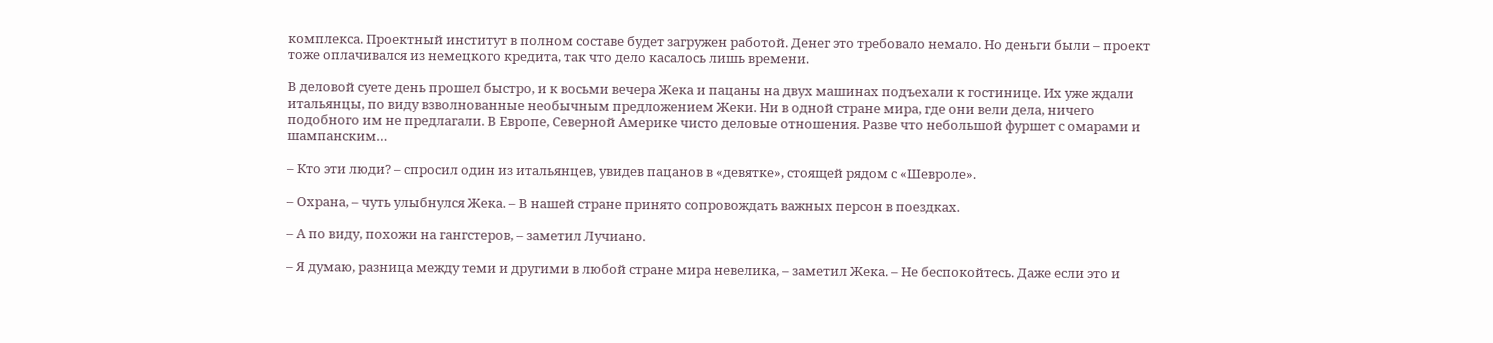комплекса. Проектный институт в полном составе будет загружен работой. Денег это требовало немало. Но деньги были – проект тоже оплачивался из немецкого кредита, так что дело касалось лишь времени.

В деловой суете день прошел быстро, и к восьми вечера Жека и пацаны на двух машинах подъехали к гостинице. Их уже ждали итальянцы, по виду взволнованные необычным предложением Жеки. Ни в одной стране мира, где они вели дела, ничего подобного им не предлагали. В Европе, Северной Америке чисто деловые отношения. Разве что небольшой фуршет с омарами и шампанским…

– Кто эти люди? – спросил один из итальянцев, увидев пацанов в «девятке», стоящей рядом с «Шевроле».

– Охрана, – чуть улыбнулся Жека. – В нашей стране принято сопровождать важных персон в поездках.

– А по виду, похожи на гангстеров, – заметил Лучиано.

– Я думаю, разница между теми и другими в любой стране мира невелика, – заметил Жека. – Не беспокойтесь. Даже если это и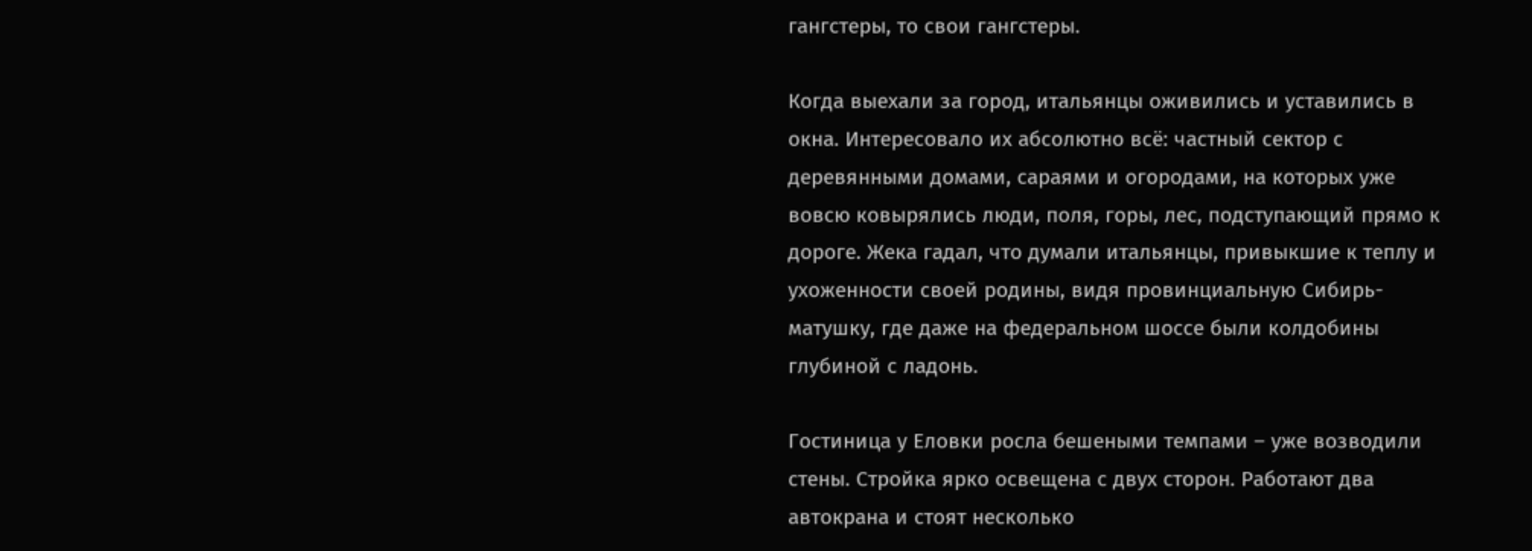гангстеры, то свои гангстеры.

Когда выехали за город, итальянцы оживились и уставились в окна. Интересовало их абсолютно всё: частный сектор с деревянными домами, сараями и огородами, на которых уже вовсю ковырялись люди, поля, горы, лес, подступающий прямо к дороге. Жека гадал, что думали итальянцы, привыкшие к теплу и ухоженности своей родины, видя провинциальную Сибирь-матушку, где даже на федеральном шоссе были колдобины глубиной с ладонь.

Гостиница у Еловки росла бешеными темпами – уже возводили стены. Стройка ярко освещена с двух сторон. Работают два автокрана и стоят несколько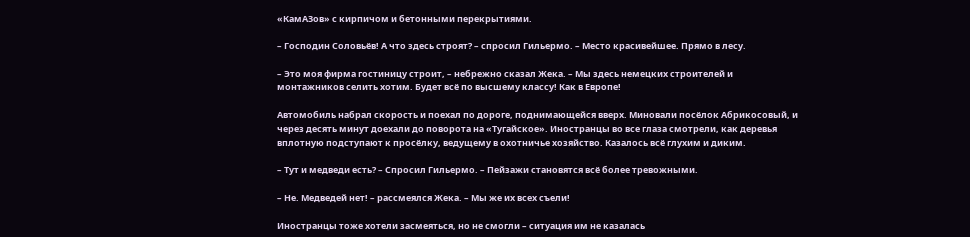«КамАЗов» с кирпичом и бетонными перекрытиями.

– Господин Соловьёв! А что здесь строят? – спросил Гильермо. – Место красивейшее. Прямо в лесу.

– Это моя фирма гостиницу строит, – небрежно сказал Жека. – Мы здесь немецких строителей и монтажников селить хотим. Будет всё по высшему классу! Как в Европе!

Автомобиль набрал скорость и поехал по дороге, поднимающейся вверх. Миновали посёлок Абрикосовый, и через десять минут доехали до поворота на «Тугайское». Иностранцы во все глаза смотрели, как деревья вплотную подступают к просёлку, ведущему в охотничье хозяйство. Казалось всё глухим и диким.

– Тут и медведи есть? – Спросил Гильермо. – Пейзажи становятся всё более тревожными.

– Не. Медведей нет! – рассмеялся Жека. – Мы же их всех съели!

Иностранцы тоже хотели засмеяться, но не смогли – ситуация им не казалась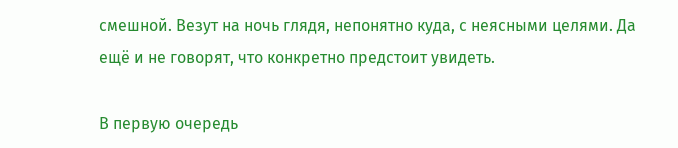смешной. Везут на ночь глядя, непонятно куда, с неясными целями. Да ещё и не говорят, что конкретно предстоит увидеть.

В первую очередь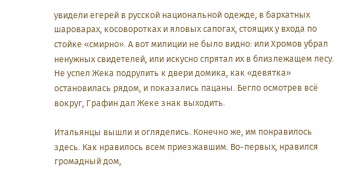увидели егерей в русской национальной одежде, в бархатных шароварах, косоворотках и яловых сапогах, стоящих у входа по стойке «смирно». А вот милиции не было видно: или Хромов убрал ненужных свидетелей, или искусно спрятал их в близлежащем лесу. Не успел Жека подрулить к двери домика, как «девятка» остановилась рядом, и показались пацаны. Бегло осмотрев всё вокруг, Графин дал Жеке знак выходить.

Итальянцы вышли и огляделись. Конечно же, им понравилось здесь. Как нравилось всем приезжавшим. Во-первых, нравился громадный дом,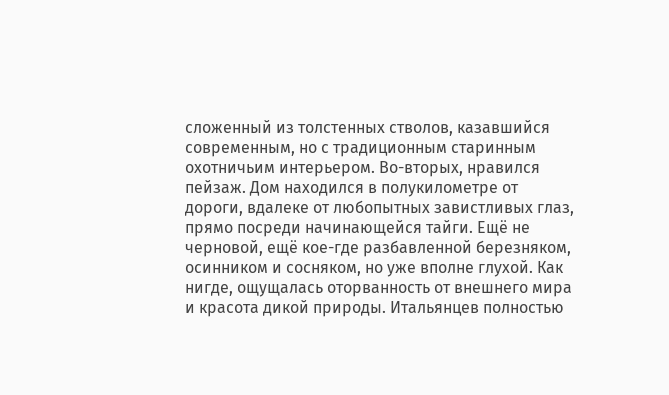сложенный из толстенных стволов, казавшийся современным, но с традиционным старинным охотничьим интерьером. Во-вторых, нравился пейзаж. Дом находился в полукилометре от дороги, вдалеке от любопытных завистливых глаз, прямо посреди начинающейся тайги. Ещё не черновой, ещё кое-где разбавленной березняком, осинником и сосняком, но уже вполне глухой. Как нигде, ощущалась оторванность от внешнего мира и красота дикой природы. Итальянцев полностью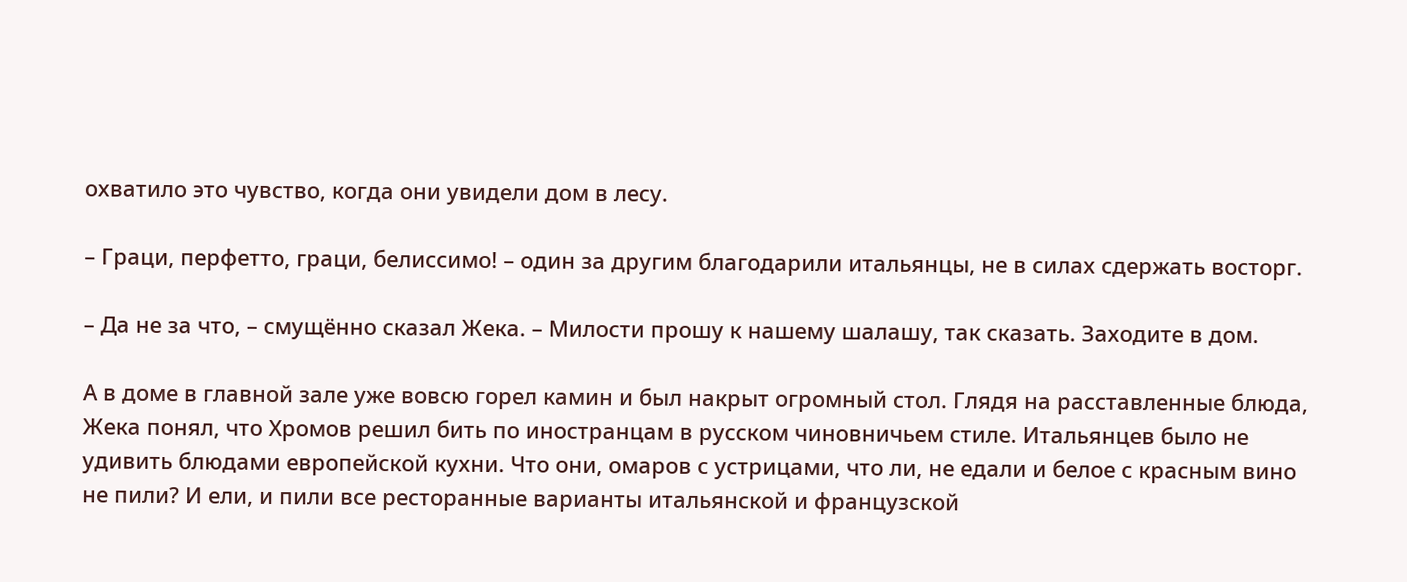охватило это чувство, когда они увидели дом в лесу.

– Граци, перфетто, граци, белиссимо! – один за другим благодарили итальянцы, не в силах сдержать восторг.

– Да не за что, – смущённо сказал Жека. – Милости прошу к нашему шалашу, так сказать. Заходите в дом.

А в доме в главной зале уже вовсю горел камин и был накрыт огромный стол. Глядя на расставленные блюда, Жека понял, что Хромов решил бить по иностранцам в русском чиновничьем стиле. Итальянцев было не удивить блюдами европейской кухни. Что они, омаров с устрицами, что ли, не едали и белое с красным вино не пили? И ели, и пили все ресторанные варианты итальянской и французской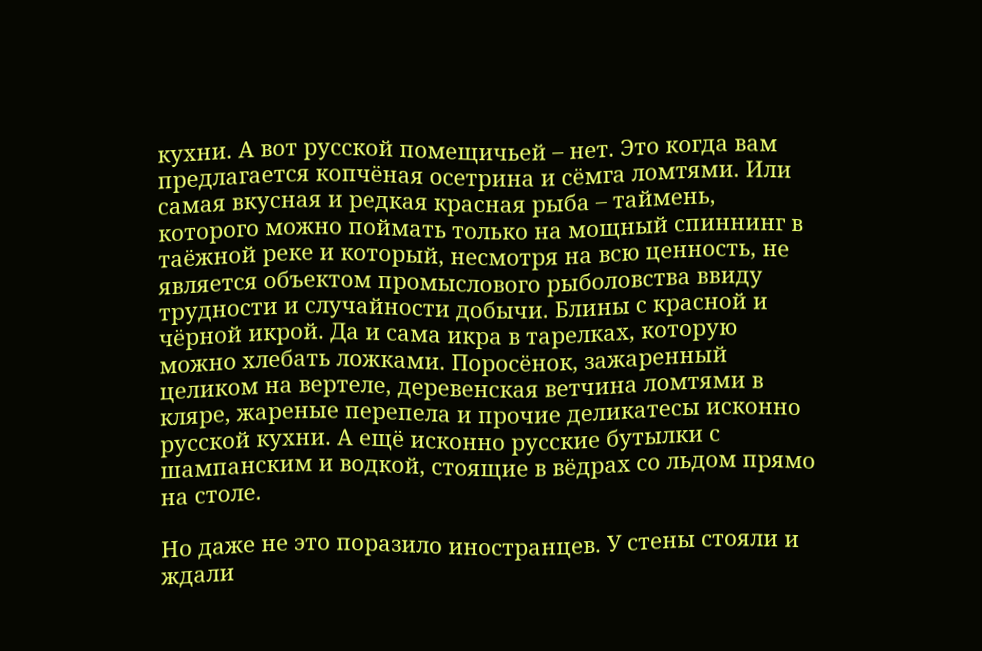кухни. А вот русской помещичьей – нет. Это когда вам предлагается копчёная осетрина и сёмга ломтями. Или самая вкусная и редкая красная рыба – таймень, которого можно поймать только на мощный спиннинг в таёжной реке и который, несмотря на всю ценность, не является объектом промыслового рыболовства ввиду трудности и случайности добычи. Блины с красной и чёрной икрой. Да и сама икра в тарелках, которую можно хлебать ложками. Поросёнок, зажаренный целиком на вертеле, деревенская ветчина ломтями в кляре, жареные перепела и прочие деликатесы исконно русской кухни. А ещё исконно русские бутылки с шампанским и водкой, стоящие в вёдрах со льдом прямо на столе.

Но даже не это поразило иностранцев. У стены стояли и ждали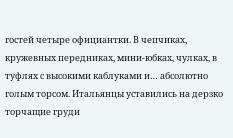гостей четыре официантки. В чепчиках, кружевных передниках, мини-юбках, чулках, в туфлях с высокими каблуками и… абсолютно голым торсом. Итальянцы уставились на дерзко торчащие груди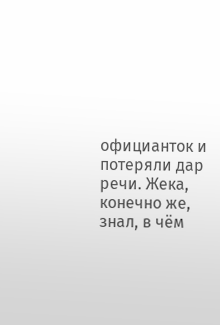официанток и потеряли дар речи. Жека, конечно же, знал, в чём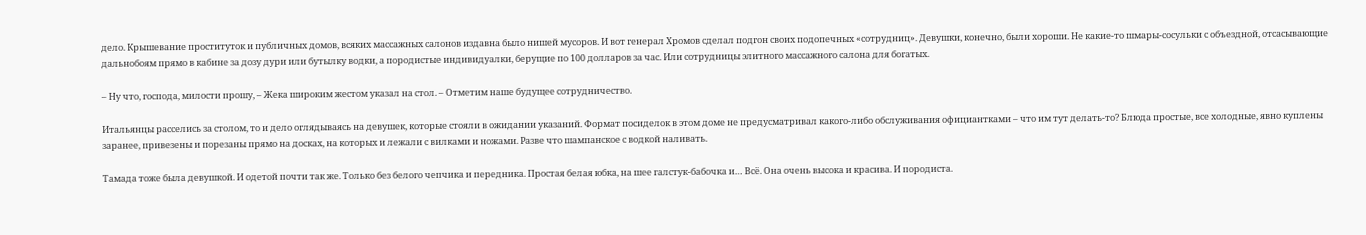дело. Крышевание проституток и публичных домов, всяких массажных салонов издавна было нишей мусоров. И вот генерал Хромов сделал подгон своих подопечных «сотрудниц». Девушки, конечно, были хороши. Не какие-то шмары-сосульки с объездной, отсасывающие дальнобоям прямо в кабине за дозу дури или бутылку водки, а породистые индивидуалки, берущие по 100 долларов за час. Или сотрудницы элитного массажного салона для богатых.

– Ну что, господа, милости прошу, – Жека широким жестом указал на стол. – Отметим наше будущее сотрудничество.

Итальянцы расселись за столом, то и дело оглядываясь на девушек, которые стояли в ожидании указаний. Формат посиделок в этом доме не предусматривал какого-либо обслуживания официантками – что им тут делать-то? Блюда простые, все холодные, явно куплены заранее, привезены и порезаны прямо на досках, на которых и лежали с вилками и ножами. Разве что шампанское с водкой наливать.

Тамада тоже была девушкой. И одетой почти так же. Только без белого чепчика и передника. Простая белая юбка, на шее галстук-бабочка и… Всё. Она очень высока и красива. И породиста.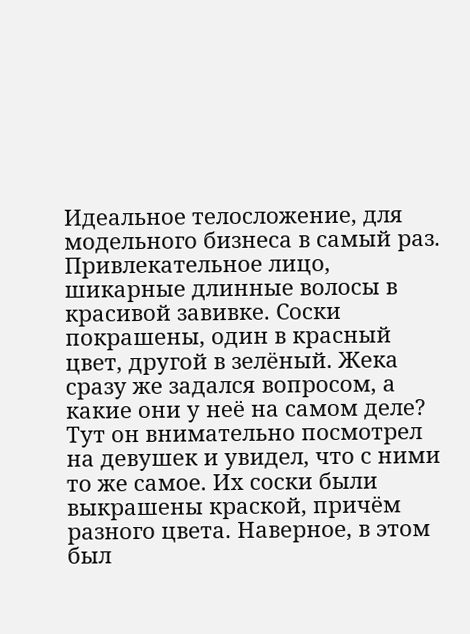Идеальное телосложение, для модельного бизнеса в самый раз. Привлекательное лицо, шикарные длинные волосы в красивой завивке. Соски покрашены, один в красный цвет, другой в зелёный. Жека сразу же задался вопросом, а какие они у неё на самом деле? Тут он внимательно посмотрел на девушек и увидел, что с ними то же самое. Их соски были выкрашены краской, причём разного цвета. Наверное, в этом был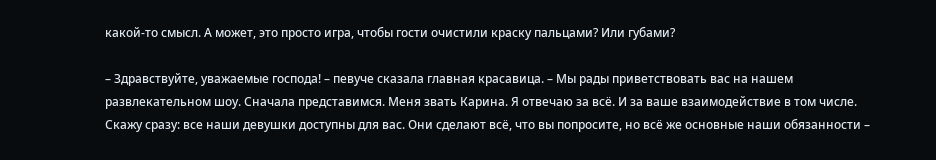какой-то смысл. А может, это просто игра, чтобы гости очистили краску пальцами? Или губами?

– Здравствуйте, уважаемые господа! – певуче сказала главная красавица. – Мы рады приветствовать вас на нашем развлекательном шоу. Сначала представимся. Меня звать Карина. Я отвечаю за всё. И за ваше взаимодействие в том числе. Скажу сразу: все наши девушки доступны для вас. Они сделают всё, что вы попросите, но всё же основные наши обязанности –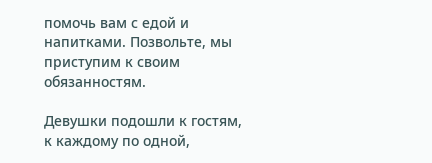помочь вам с едой и напитками. Позвольте, мы приступим к своим обязанностям.

Девушки подошли к гостям, к каждому по одной,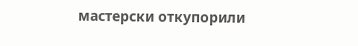мастерски откупорили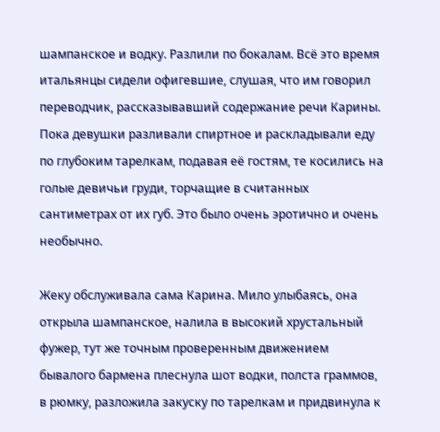шампанское и водку. Разлили по бокалам. Всё это время итальянцы сидели офигевшие, слушая, что им говорил переводчик, рассказывавший содержание речи Карины. Пока девушки разливали спиртное и раскладывали еду по глубоким тарелкам, подавая её гостям, те косились на голые девичьи груди, торчащие в считанных сантиметрах от их губ. Это было очень эротично и очень необычно.

Жеку обслуживала сама Карина. Мило улыбаясь, она открыла шампанское, налила в высокий хрустальный фужер, тут же точным проверенным движением бывалого бармена плеснула шот водки, полста граммов, в рюмку, разложила закуску по тарелкам и придвинула к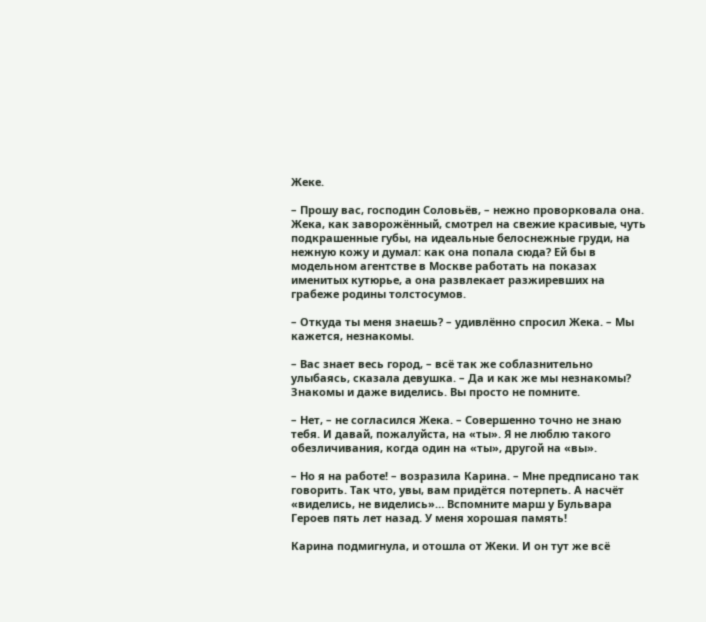Жеке.

– Прошу вас, господин Соловьёв, – нежно проворковала она. Жека, как заворожённый, смотрел на свежие красивые, чуть подкрашенные губы, на идеальные белоснежные груди, на нежную кожу и думал: как она попала сюда? Ей бы в модельном агентстве в Москве работать на показах именитых кутюрье, а она развлекает разжиревших на грабеже родины толстосумов.

– Откуда ты меня знаешь? – удивлённо спросил Жека. – Мы кажется, незнакомы.

– Вас знает весь город, – всё так же соблазнительно улыбаясь, сказала девушка. – Да и как же мы незнакомы? Знакомы и даже виделись. Вы просто не помните.

– Нет, – не согласился Жека. – Совершенно точно не знаю тебя. И давай, пожалуйста, на «ты». Я не люблю такого обезличивания, когда один на «ты», другой на «вы».

– Но я на работе! – возразила Карина. – Мне предписано так говорить. Так что, увы, вам придётся потерпеть. А насчёт «виделись, не виделись»… Вспомните марш у Бульвара Героев пять лет назад. У меня хорошая память!

Карина подмигнула, и отошла от Жеки. И он тут же всё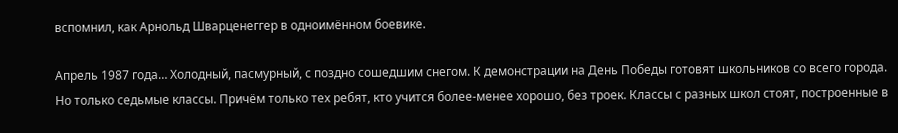вспомнил, как Арнольд Шварценеггер в одноимённом боевике.

Апрель 1987 года… Холодный, пасмурный, с поздно сошедшим снегом. К демонстрации на День Победы готовят школьников со всего города. Но только седьмые классы. Причём только тех ребят, кто учится более-менее хорошо, без троек. Классы с разных школ стоят, построенные в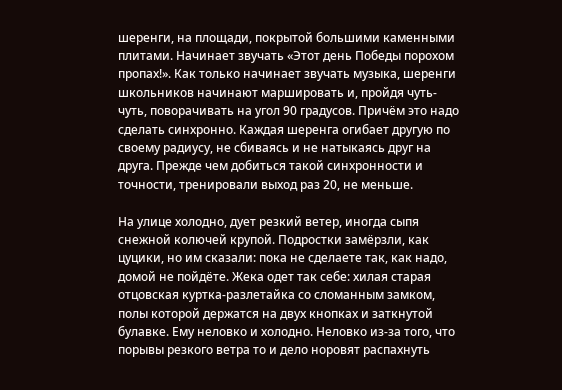шеренги, на площади, покрытой большими каменными плитами. Начинает звучать «Этот день Победы порохом пропах!». Как только начинает звучать музыка, шеренги школьников начинают маршировать и, пройдя чуть-чуть, поворачивать на угол 90 градусов. Причём это надо сделать синхронно. Каждая шеренга огибает другую по своему радиусу, не сбиваясь и не натыкаясь друг на друга. Прежде чем добиться такой синхронности и точности, тренировали выход раз 20, не меньше.

На улице холодно, дует резкий ветер, иногда сыпя снежной колючей крупой. Подростки замёрзли, как цуцики, но им сказали: пока не сделаете так, как надо, домой не пойдёте. Жека одет так себе: хилая старая отцовская куртка-разлетайка со сломанным замком, полы которой держатся на двух кнопках и заткнутой булавке. Ему неловко и холодно. Неловко из-за того, что порывы резкого ветра то и дело норовят распахнуть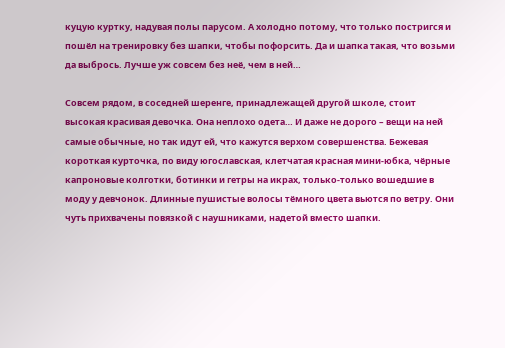куцую куртку, надувая полы парусом. А холодно потому, что только постригся и пошёл на тренировку без шапки, чтобы пофорсить. Да и шапка такая, что возьми да выбрось. Лучше уж совсем без неё, чем в ней…

Совсем рядом, в соседней шеренге, принадлежащей другой школе, стоит высокая красивая девочка. Она неплохо одета… И даже не дорого – вещи на ней самые обычные, но так идут ей, что кажутся верхом совершенства. Бежевая короткая курточка, по виду югославская, клетчатая красная мини-юбка, чёрные капроновые колготки, ботинки и гетры на икрах, только-только вошедшие в моду у девчонок. Длинные пушистые волосы тёмного цвета вьются по ветру. Они чуть прихвачены повязкой с наушниками, надетой вместо шапки.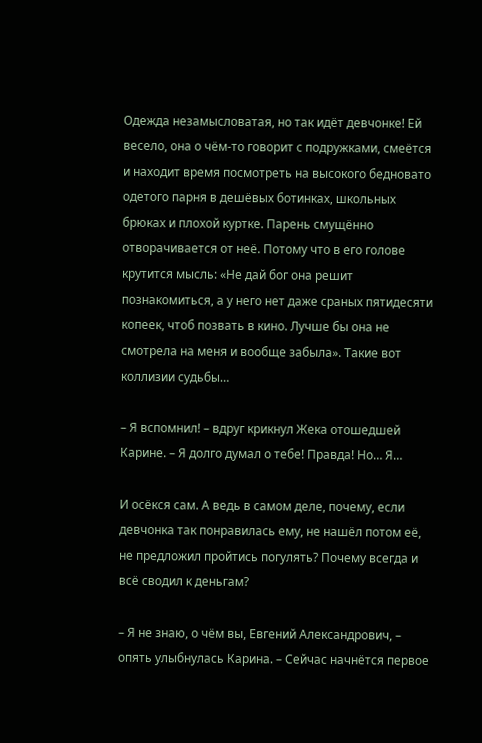Одежда незамысловатая, но так идёт девчонке! Ей весело, она о чём-то говорит с подружками, смеётся и находит время посмотреть на высокого бедновато одетого парня в дешёвых ботинках, школьных брюках и плохой куртке. Парень смущённо отворачивается от неё. Потому что в его голове крутится мысль: «Не дай бог она решит познакомиться, а у него нет даже сраных пятидесяти копеек, чтоб позвать в кино. Лучше бы она не смотрела на меня и вообще забыла». Такие вот коллизии судьбы…

– Я вспомнил! – вдруг крикнул Жека отошедшей Карине. – Я долго думал о тебе! Правда! Но… Я…

И осёкся сам. А ведь в самом деле, почему, если девчонка так понравилась ему, не нашёл потом её, не предложил пройтись погулять? Почему всегда и всё сводил к деньгам?

– Я не знаю, о чём вы, Евгений Александрович, – опять улыбнулась Карина. – Сейчас начнётся первое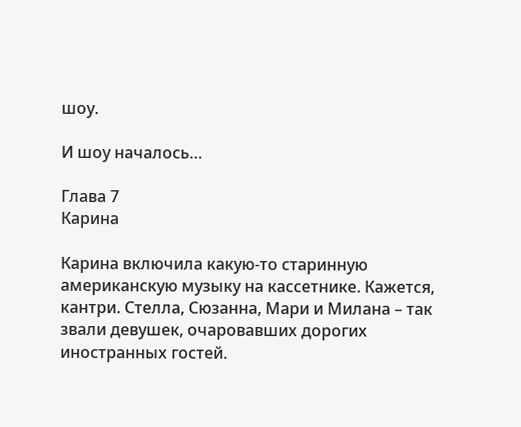шоу.

И шоу началось…

Глава 7
Карина

Карина включила какую-то старинную американскую музыку на кассетнике. Кажется, кантри. Стелла, Сюзанна, Мари и Милана – так звали девушек, очаровавших дорогих иностранных гостей.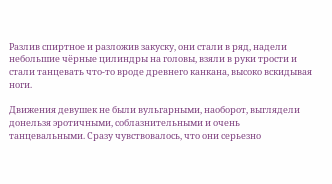Разлив спиртное и разложив закуску, они стали в ряд, надели небольшие чёрные цилиндры на головы, взяли в руки трости и стали танцевать что-то вроде древнего канкана, высоко вскидывая ноги.

Движения девушек не были вульгарными, наоборот, выглядели донельзя эротичными, соблазнительными и очень танцевальными. Сразу чувствовалось, что они серьезно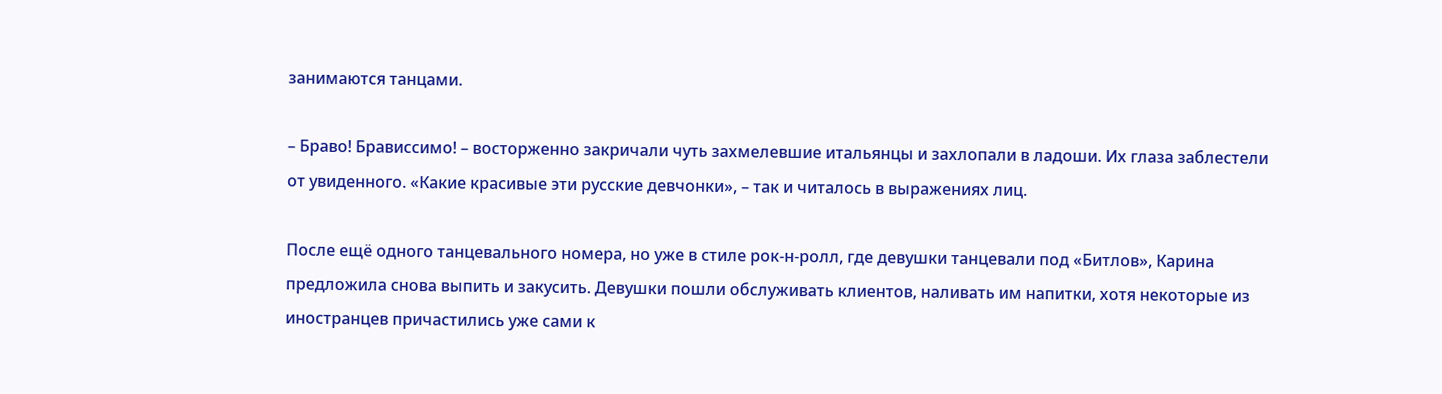занимаются танцами.

– Браво! Брависсимо! – восторженно закричали чуть захмелевшие итальянцы и захлопали в ладоши. Их глаза заблестели от увиденного. «Какие красивые эти русские девчонки», – так и читалось в выражениях лиц.

После ещё одного танцевального номера, но уже в стиле рок-н-ролл, где девушки танцевали под «Битлов», Карина предложила снова выпить и закусить. Девушки пошли обслуживать клиентов, наливать им напитки, хотя некоторые из иностранцев причастились уже сами к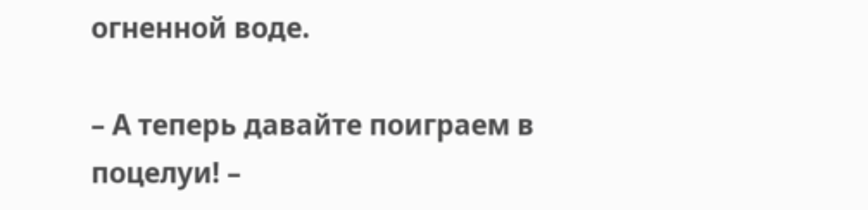огненной воде.

– А теперь давайте поиграем в поцелуи! –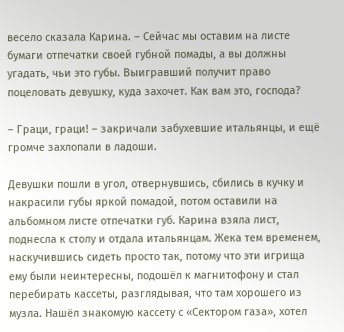весело сказала Карина. – Сейчас мы оставим на листе бумаги отпечатки своей губной помады, а вы должны угадать, чьи это губы. Выигравший получит право поцеловать девушку, куда захочет. Как вам это, господа?

– Граци, граци! – закричали забухевшие итальянцы, и ещё громче захлопали в ладоши.

Девушки пошли в угол, отвернувшись, сбились в кучку и накрасили губы яркой помадой, потом оставили на альбомном листе отпечатки губ. Карина взяла лист, поднесла к столу и отдала итальянцам. Жека тем временем, наскучившись сидеть просто так, потому что эти игрища ему были неинтересны, подошёл к магнитофону и стал перебирать кассеты, разглядывая, что там хорошего из музла. Нашёл знакомую кассету с «Сектором газа», хотел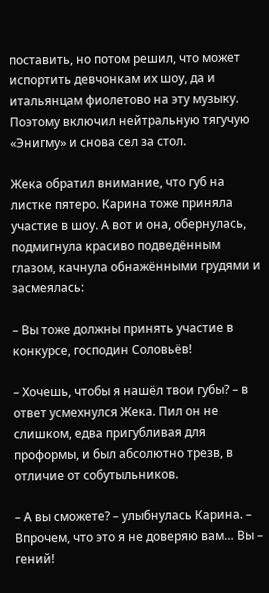поставить, но потом решил, что может испортить девчонкам их шоу, да и итальянцам фиолетово на эту музыку. Поэтому включил нейтральную тягучую «Энигму» и снова сел за стол.

Жека обратил внимание, что губ на листке пятеро. Карина тоже приняла участие в шоу. А вот и она, обернулась, подмигнула красиво подведённым глазом, качнула обнажёнными грудями и засмеялась:

– Вы тоже должны принять участие в конкурсе, господин Соловьёв!

– Хочешь, чтобы я нашёл твои губы? – в ответ усмехнулся Жека. Пил он не слишком, едва пригубливая для проформы, и был абсолютно трезв, в отличие от собутыльников.

– А вы сможете? – улыбнулась Карина. – Впрочем, что это я не доверяю вам… Вы – гений!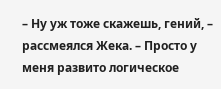– Ну уж тоже скажешь, гений, – рассмеялся Жека. – Просто у меня развито логическое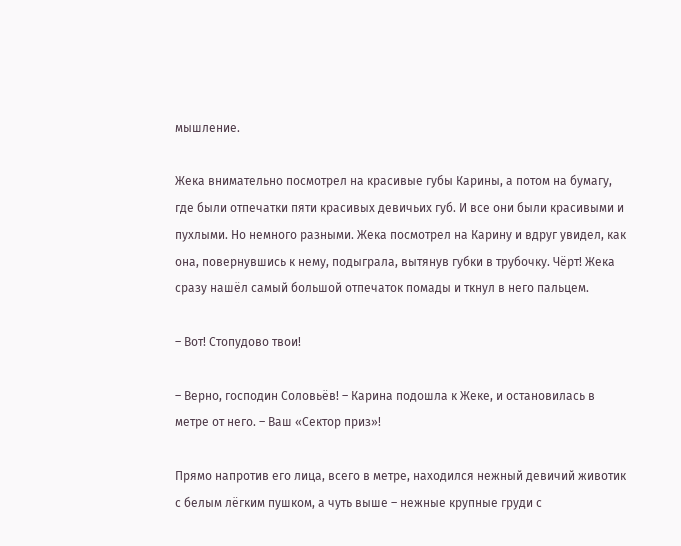мышление.

Жека внимательно посмотрел на красивые губы Карины, а потом на бумагу, где были отпечатки пяти красивых девичьих губ. И все они были красивыми и пухлыми. Но немного разными. Жека посмотрел на Карину и вдруг увидел, как она, повернувшись к нему, подыграла, вытянув губки в трубочку. Чёрт! Жека сразу нашёл самый большой отпечаток помады и ткнул в него пальцем.

– Вот! Стопудово твои!

– Верно, господин Соловьёв! – Карина подошла к Жеке, и остановилась в метре от него. – Ваш «Сектор приз»!

Прямо напротив его лица, всего в метре, находился нежный девичий животик с белым лёгким пушком, а чуть выше – нежные крупные груди с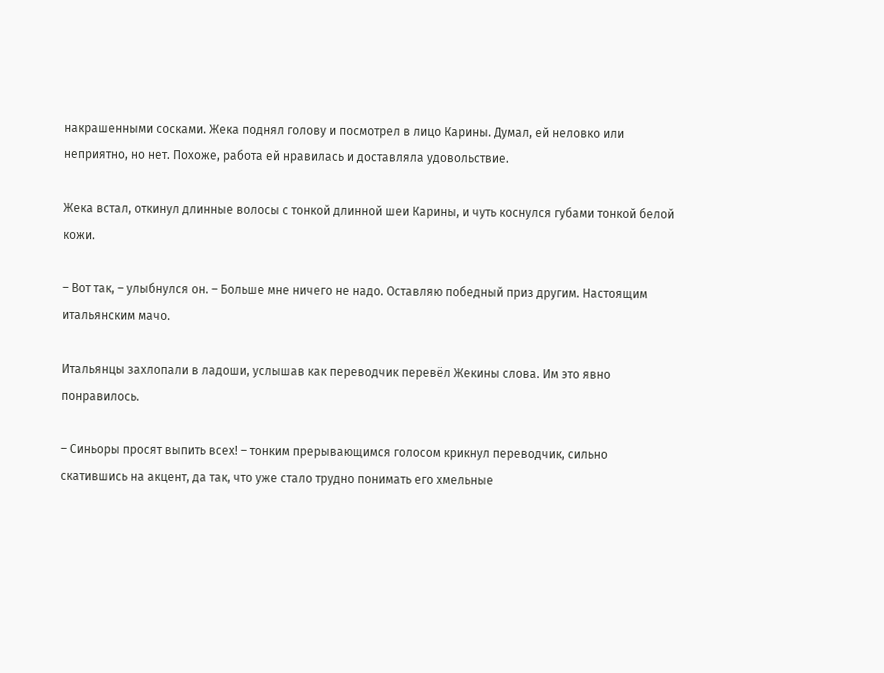накрашенными сосками. Жека поднял голову и посмотрел в лицо Карины. Думал, ей неловко или неприятно, но нет. Похоже, работа ей нравилась и доставляла удовольствие.

Жека встал, откинул длинные волосы с тонкой длинной шеи Карины, и чуть коснулся губами тонкой белой кожи.

– Вот так, – улыбнулся он. – Больше мне ничего не надо. Оставляю победный приз другим. Настоящим итальянским мачо.

Итальянцы захлопали в ладоши, услышав как переводчик перевёл Жекины слова. Им это явно понравилось.

– Синьоры просят выпить всех! – тонким прерывающимся голосом крикнул переводчик, сильно скатившись на акцент, да так, что уже стало трудно понимать его хмельные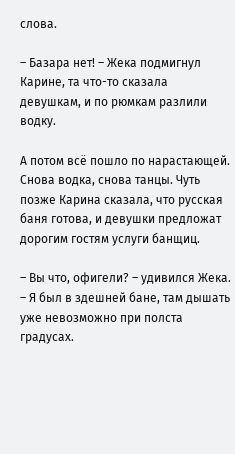слова.

– Базара нет! – Жека подмигнул Карине, та что-то сказала девушкам, и по рюмкам разлили водку.

А потом всё пошло по нарастающей. Снова водка, снова танцы. Чуть позже Карина сказала, что русская баня готова, и девушки предложат дорогим гостям услуги банщиц.

– Вы что, офигели? – удивился Жека. – Я был в здешней бане, там дышать уже невозможно при полста градусах.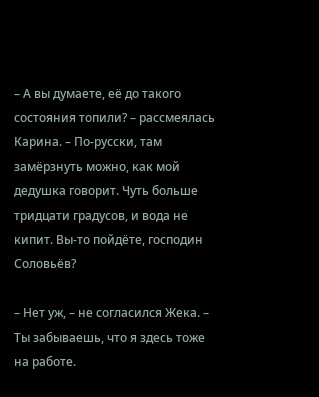– А вы думаете, её до такого состояния топили? – рассмеялась Карина. – По-русски, там замёрзнуть можно, как мой дедушка говорит. Чуть больше тридцати градусов, и вода не кипит. Вы-то пойдёте, господин Соловьёв?

– Нет уж, – не согласился Жека. – Ты забываешь, что я здесь тоже на работе.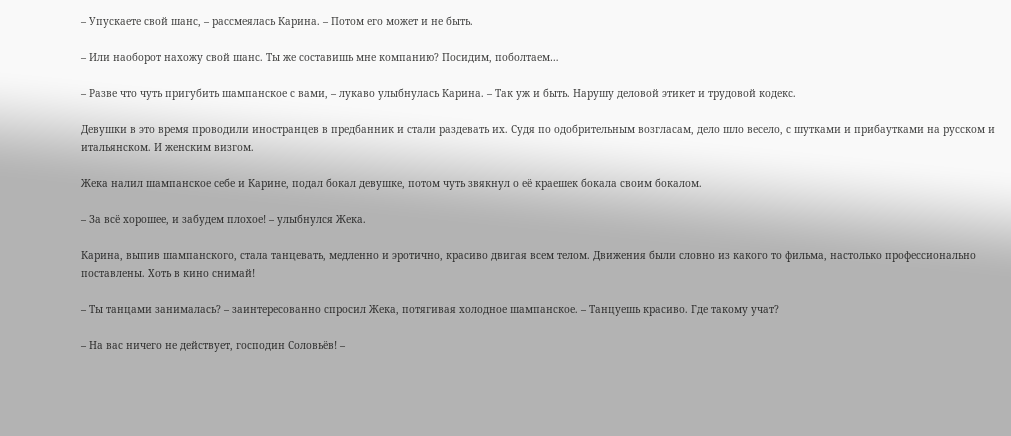– Упускаете свой шанс, – рассмеялась Карина. – Потом его может и не быть.

– Или наоборот нахожу свой шанс. Ты же составишь мне компанию? Посидим, поболтаем…

– Разве что чуть пригубить шампанское с вами, – лукаво улыбнулась Карина. – Так уж и быть. Нарушу деловой этикет и трудовой кодекс.

Девушки в это время проводили иностранцев в предбанник и стали раздевать их. Судя по одобрительным возгласам, дело шло весело, с шутками и прибаутками на русском и итальянском. И женским визгом.

Жека налил шампанское себе и Карине, подал бокал девушке, потом чуть звякнул о её краешек бокала своим бокалом.

– За всё хорошее, и забудем плохое! – улыбнулся Жека.

Карина, выпив шампанского, стала танцевать, медленно и эротично, красиво двигая всем телом. Движения были словно из какого то фильма, настолько профессионально поставлены. Хоть в кино снимай!

– Ты танцами занималась? – заинтересованно спросил Жека, потягивая холодное шампанское. – Танцуешь красиво. Где такому учат?

– На вас ничего не действует, господин Соловьёв! –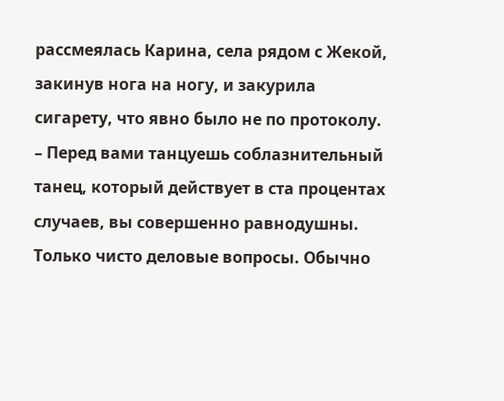рассмеялась Карина, села рядом с Жекой, закинув нога на ногу, и закурила сигарету, что явно было не по протоколу. – Перед вами танцуешь соблазнительный танец, который действует в ста процентах случаев, вы совершенно равнодушны. Только чисто деловые вопросы. Обычно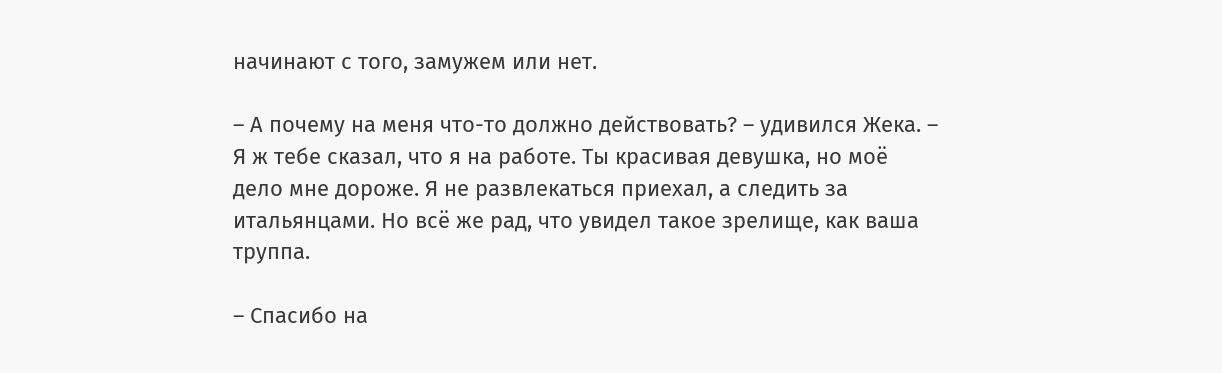начинают с того, замужем или нет.

– А почему на меня что-то должно действовать? – удивился Жека. – Я ж тебе сказал, что я на работе. Ты красивая девушка, но моё дело мне дороже. Я не развлекаться приехал, а следить за итальянцами. Но всё же рад, что увидел такое зрелище, как ваша труппа.

– Спасибо на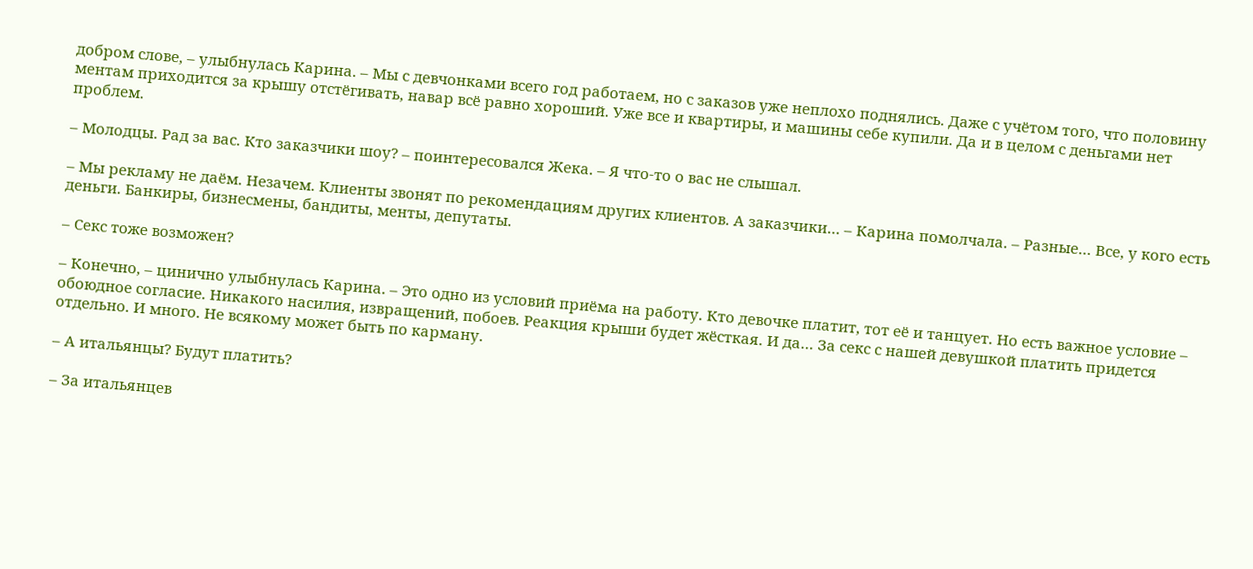добром слове, – улыбнулась Карина. – Мы с девчонками всего год работаем, но с заказов уже неплохо поднялись. Даже с учётом того, что половину ментам приходится за крышу отстёгивать, навар всё равно хороший. Уже все и квартиры, и машины себе купили. Да и в целом с деньгами нет проблем.

– Молодцы. Рад за вас. Кто заказчики шоу? – поинтересовался Жека. – Я что-то о вас не слышал.

– Мы рекламу не даём. Незачем. Клиенты звонят по рекомендациям других клиентов. А заказчики… – Карина помолчала. – Разные… Все, у кого есть деньги. Банкиры, бизнесмены, бандиты, менты, депутаты.

– Секс тоже возможен?

– Конечно, – цинично улыбнулась Карина. – Это одно из условий приёма на работу. Кто девочке платит, тот её и танцует. Но есть важное условие – обоюдное согласие. Никакого насилия, извращений, побоев. Реакция крыши будет жёсткая. И да… За секс с нашей девушкой платить придется отдельно. И много. Не всякому может быть по карману.

– А итальянцы? Будут платить?

– За итальянцев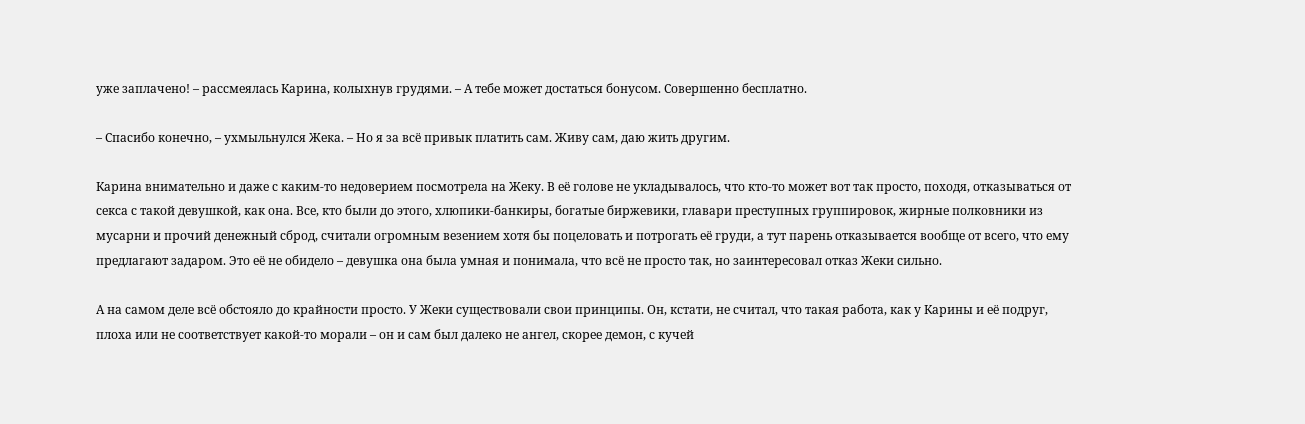уже заплачено! – рассмеялась Карина, колыхнув грудями. – А тебе может достаться бонусом. Совершенно бесплатно.

– Спасибо конечно, – ухмыльнулся Жека. – Но я за всё привык платить сам. Живу сам, даю жить другим.

Карина внимательно и даже с каким-то недоверием посмотрела на Жеку. В её голове не укладывалось, что кто-то может вот так просто, походя, отказываться от секса с такой девушкой, как она. Все, кто были до этого, хлюпики-банкиры, богатые биржевики, главари преступных группировок, жирные полковники из мусарни и прочий денежный сброд, считали огромным везением хотя бы поцеловать и потрогать её груди, а тут парень отказывается вообще от всего, что ему предлагают задаром. Это её не обидело – девушка она была умная и понимала, что всё не просто так, но заинтересовал отказ Жеки сильно.

А на самом деле всё обстояло до крайности просто. У Жеки существовали свои принципы. Он, кстати, не считал, что такая работа, как у Карины и её подруг, плоха или не соответствует какой-то морали – он и сам был далеко не ангел, скорее демон, с кучей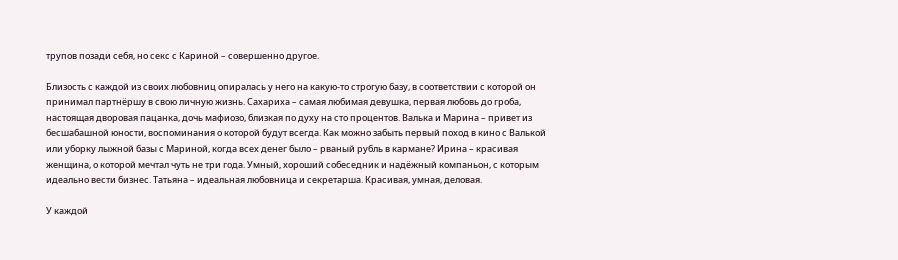трупов позади себя, но секс с Кариной – совершенно другое.

Близость с каждой из своих любовниц опиралась у него на какую-то строгую базу, в соответствии с которой он принимал партнёршу в свою личную жизнь. Сахариха – самая любимая девушка, первая любовь до гроба, настоящая дворовая пацанка, дочь мафиозо, близкая по духу на сто процентов. Валька и Марина – привет из бесшабашной юности, воспоминания о которой будут всегда. Как можно забыть первый поход в кино с Валькой или уборку лыжной базы с Мариной, когда всех денег было – рваный рубль в кармане? Ирина – красивая женщина, о которой мечтал чуть не три года. Умный, хороший собеседник и надёжный компаньон, с которым идеально вести бизнес. Татьяна – идеальная любовница и секретарша. Красивая, умная, деловая.

У каждой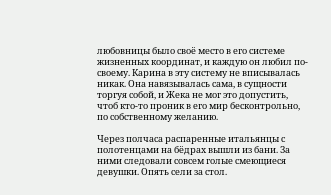любовницы было своё место в его системе жизненных координат, и каждую он любил по-своему. Карина в эту систему не вписывалась никак. Она навязывалась сама, в сущности торгуя собой, и Жека не мог это допустить, чтоб кто-то проник в его мир бесконтрольно, по собственному желанию.

Через полчаса распаренные итальянцы с полотенцами на бёдрах вышли из бани. За ними следовали совсем голые смеющиеся девушки. Опять сели за стол.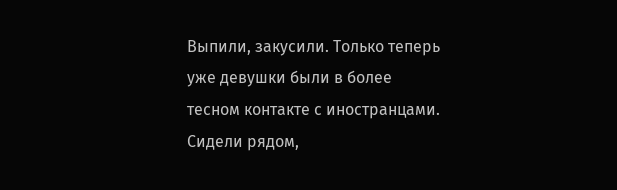Выпили, закусили. Только теперь уже девушки были в более тесном контакте с иностранцами. Сидели рядом,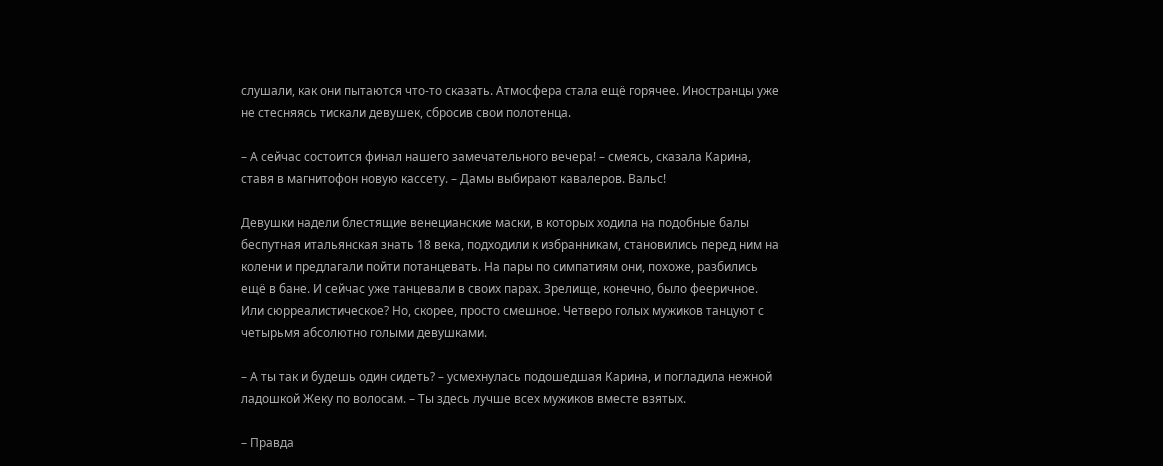слушали, как они пытаются что-то сказать. Атмосфера стала ещё горячее. Иностранцы уже не стесняясь тискали девушек, сбросив свои полотенца.

– А сейчас состоится финал нашего замечательного вечера! – смеясь, сказала Карина, ставя в магнитофон новую кассету. – Дамы выбирают кавалеров. Вальс!

Девушки надели блестящие венецианские маски, в которых ходила на подобные балы беспутная итальянская знать 18 века, подходили к избранникам, становились перед ним на колени и предлагали пойти потанцевать. На пары по симпатиям они, похоже, разбились ещё в бане. И сейчас уже танцевали в своих парах. Зрелище, конечно, было фееричное. Или сюрреалистическое? Но, скорее, просто смешное. Четверо голых мужиков танцуют с четырьмя абсолютно голыми девушками.

– А ты так и будешь один сидеть? – усмехнулась подошедшая Карина, и погладила нежной ладошкой Жеку по волосам. – Ты здесь лучше всех мужиков вместе взятых.

– Правда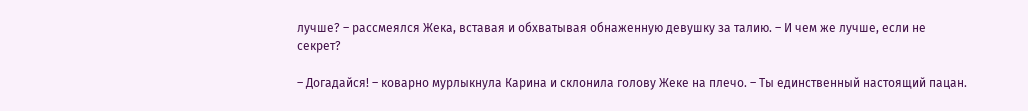лучше? – рассмеялся Жека, вставая и обхватывая обнаженную девушку за талию. – И чем же лучше, если не секрет?

– Догадайся! – коварно мурлыкнула Карина и склонила голову Жеке на плечо. – Ты единственный настоящий пацан.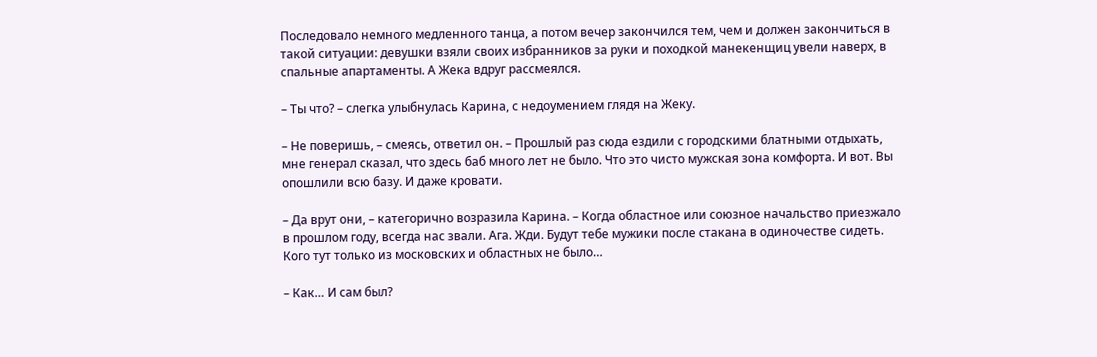Последовало немного медленного танца, а потом вечер закончился тем, чем и должен закончиться в такой ситуации: девушки взяли своих избранников за руки и походкой манекенщиц увели наверх, в спальные апартаменты. А Жека вдруг рассмеялся.

– Ты что? – слегка улыбнулась Карина, с недоумением глядя на Жеку.

– Не поверишь, – смеясь, ответил он. – Прошлый раз сюда ездили с городскими блатными отдыхать, мне генерал сказал, что здесь баб много лет не было. Что это чисто мужская зона комфорта. И вот. Вы опошлили всю базу. И даже кровати.

– Да врут они, – категорично возразила Карина. – Когда областное или союзное начальство приезжало в прошлом году, всегда нас звали. Ага. Жди. Будут тебе мужики после стакана в одиночестве сидеть. Кого тут только из московских и областных не было…

– Как… И сам был?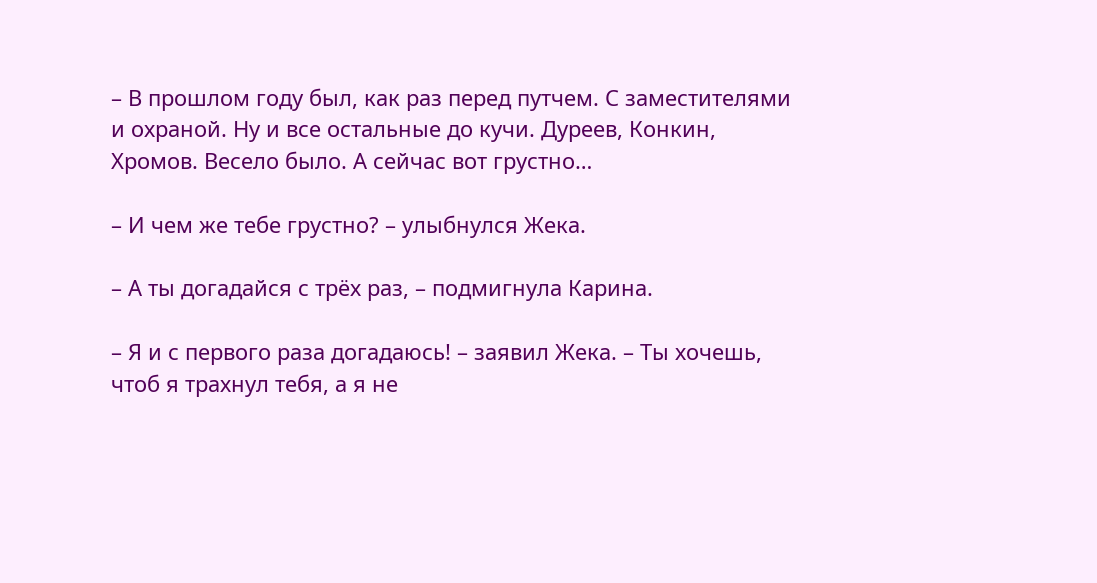– В прошлом году был, как раз перед путчем. С заместителями и охраной. Ну и все остальные до кучи. Дуреев, Конкин, Хромов. Весело было. А сейчас вот грустно…

– И чем же тебе грустно? – улыбнулся Жека.

– А ты догадайся с трёх раз, – подмигнула Карина.

– Я и с первого раза догадаюсь! – заявил Жека. – Ты хочешь, чтоб я трахнул тебя, а я не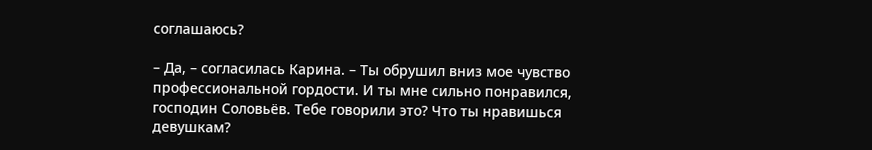соглашаюсь?

– Да, – согласилась Карина. – Ты обрушил вниз мое чувство профессиональной гордости. И ты мне сильно понравился, господин Соловьёв. Тебе говорили это? Что ты нравишься девушкам?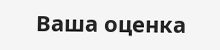Ваша оценка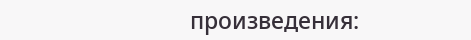произведения: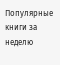Популярные книги за неделю